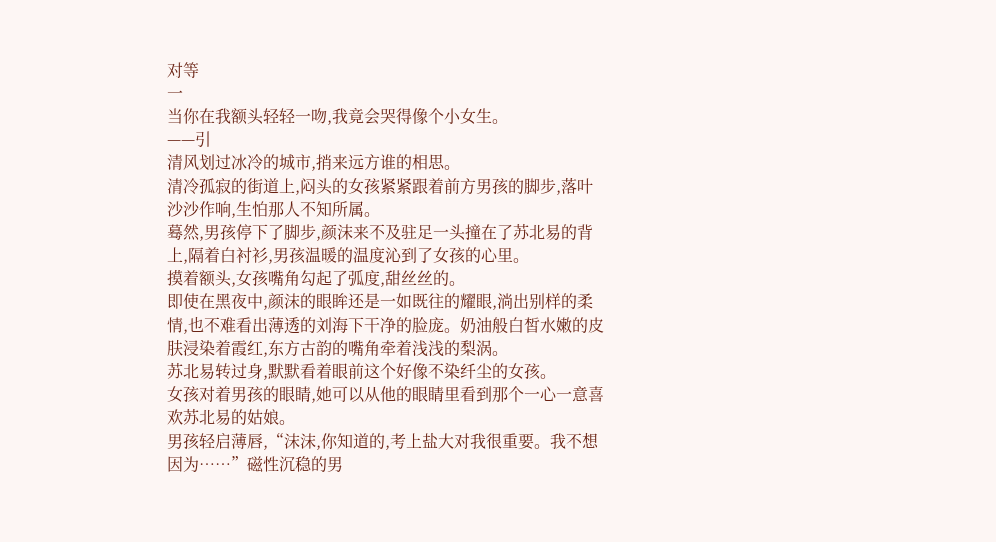对等
一
当你在我额头轻轻一吻,我竟会哭得像个小女生。
——引
清风划过冰冷的城市,捎来远方谁的相思。
清冷孤寂的街道上,闷头的女孩紧紧跟着前方男孩的脚步,落叶沙沙作响,生怕那人不知所属。
蓦然,男孩停下了脚步,颜沫来不及驻足一头撞在了苏北易的背上,隔着白衬衫,男孩温暖的温度沁到了女孩的心里。
摸着额头,女孩嘴角勾起了弧度,甜丝丝的。
即使在黑夜中,颜沫的眼眸还是一如既往的耀眼,淌出别样的柔情,也不难看出薄透的刘海下干净的脸庞。奶油般白皙水嫩的皮肤浸染着霞红,东方古韵的嘴角牵着浅浅的梨涡。
苏北易转过身,默默看着眼前这个好像不染纤尘的女孩。
女孩对着男孩的眼睛,她可以从他的眼睛里看到那个一心一意喜欢苏北易的姑娘。
男孩轻启薄唇,“沫沫,你知道的,考上盐大对我很重要。我不想因为……”磁性沉稳的男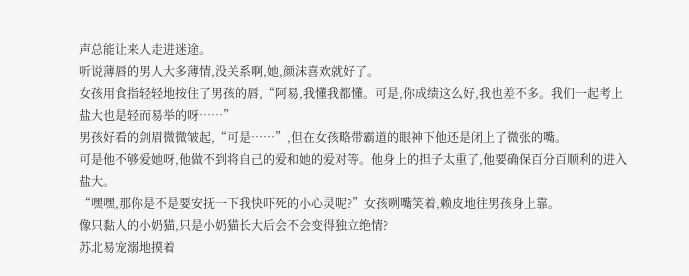声总能让来人走进迷途。
听说薄唇的男人大多薄情,没关系啊,她,颜沫喜欢就好了。
女孩用食指轻轻地按住了男孩的唇,“阿易,我懂我都懂。可是,你成绩这么好,我也差不多。我们一起考上盐大也是轻而易举的呀……”
男孩好看的剑眉微微皱起,“可是……”,但在女孩略带霸道的眼神下他还是闭上了微张的嘴。
可是他不够爱她呀,他做不到将自己的爱和她的爱对等。他身上的担子太重了,他要确保百分百顺利的进入盐大。
“嘿嘿,那你是不是要安抚一下我快吓死的小心灵呢?”女孩咧嘴笑着,赖皮地往男孩身上靠。
像只黏人的小奶猫,只是小奶猫长大后会不会变得独立绝情?
苏北易宠溺地摸着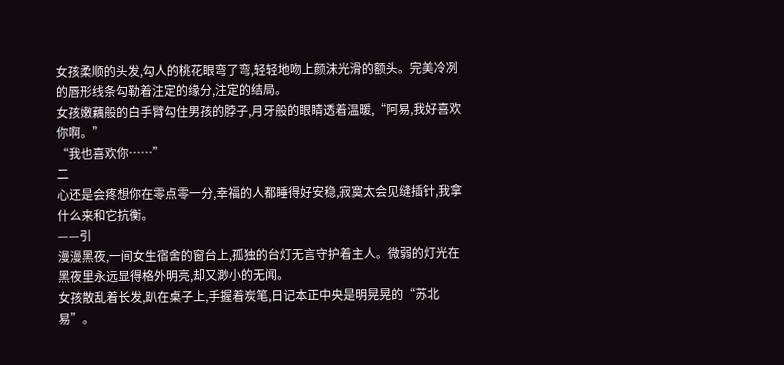女孩柔顺的头发,勾人的桃花眼弯了弯,轻轻地吻上颜沫光滑的额头。完美冷冽的唇形线条勾勒着注定的缘分,注定的结局。
女孩嫩藕般的白手臂勾住男孩的脖子,月牙般的眼睛透着温暖,“阿易,我好喜欢你啊。”
“我也喜欢你……”
二
心还是会疼想你在零点零一分,幸福的人都睡得好安稳,寂寞太会见缝插针,我拿什么来和它抗衡。
——引
漫漫黑夜,一间女生宿舍的窗台上,孤独的台灯无言守护着主人。微弱的灯光在黑夜里永远显得格外明亮,却又渺小的无闻。
女孩散乱着长发,趴在桌子上,手握着炭笔,日记本正中央是明晃晃的“苏北易”。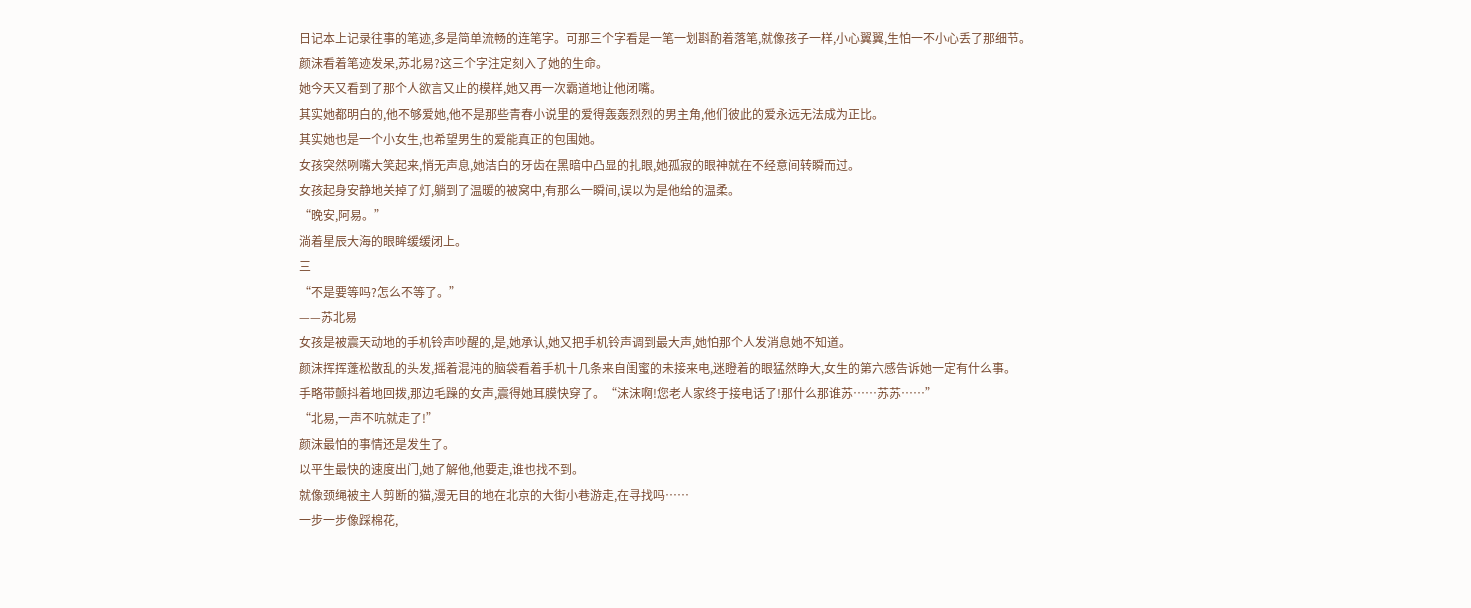日记本上记录往事的笔迹,多是简单流畅的连笔字。可那三个字看是一笔一划斟酌着落笔,就像孩子一样,小心翼翼,生怕一不小心丢了那细节。
颜沫看着笔迹发呆,苏北易?这三个字注定刻入了她的生命。
她今天又看到了那个人欲言又止的模样,她又再一次霸道地让他闭嘴。
其实她都明白的,他不够爱她,他不是那些青春小说里的爱得轰轰烈烈的男主角,他们彼此的爱永远无法成为正比。
其实她也是一个小女生,也希望男生的爱能真正的包围她。
女孩突然咧嘴大笑起来,悄无声息,她洁白的牙齿在黑暗中凸显的扎眼,她孤寂的眼神就在不经意间转瞬而过。
女孩起身安静地关掉了灯,躺到了温暖的被窝中,有那么一瞬间,误以为是他给的温柔。
“晚安,阿易。”
淌着星辰大海的眼眸缓缓闭上。
三
“不是要等吗?怎么不等了。”
——苏北易
女孩是被震天动地的手机铃声吵醒的,是,她承认,她又把手机铃声调到最大声,她怕那个人发消息她不知道。
颜沫挥挥蓬松散乱的头发,摇着混沌的脑袋看着手机十几条来自闺蜜的未接来电,迷瞪着的眼猛然睁大,女生的第六感告诉她一定有什么事。
手略带颤抖着地回拨,那边毛躁的女声,震得她耳膜快穿了。“沫沫啊!您老人家终于接电话了!那什么那谁苏……苏苏……”
“北易,一声不吭就走了!”
颜沫最怕的事情还是发生了。
以平生最快的速度出门,她了解他,他要走,谁也找不到。
就像颈绳被主人剪断的猫,漫无目的地在北京的大街小巷游走,在寻找吗……
一步一步像踩棉花,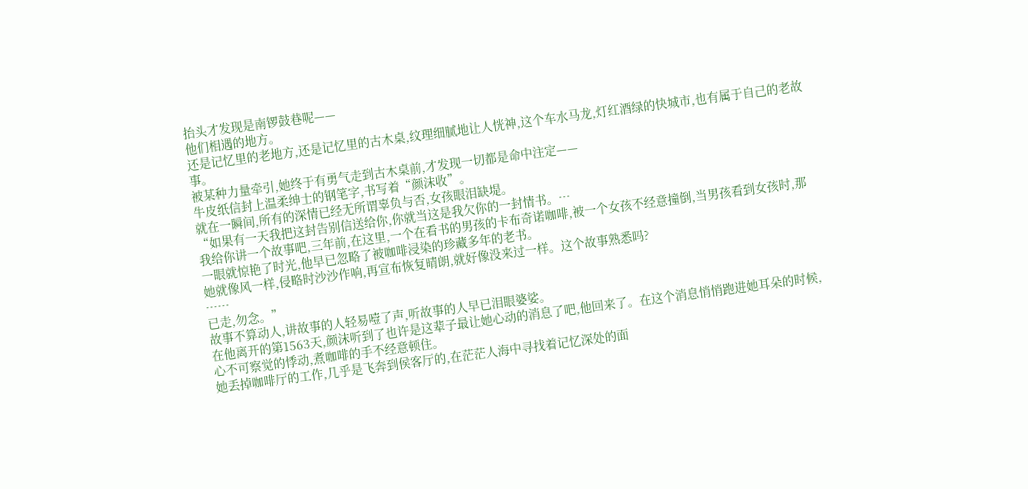抬头才发现是南锣鼓巷呢——
他们相遇的地方。
还是记忆里的老地方,还是记忆里的古木桌,纹理细腻地让人恍神,这个车水马龙,灯红酒绿的快城市,也有属于自己的老故事。
被某种力量牵引,她终于有勇气走到古木桌前,才发现一切都是命中注定——
牛皮纸信封上温柔绅士的钢笔字,书写着“颜沫收”。
就在一瞬间,所有的深情已经无所谓辜负与否,女孩眼泪缺堤。
“如果有一天我把这封告别信送给你,你就当这是我欠你的一封情书。…
我给你讲一个故事吧,三年前,在这里,一个在看书的男孩的卡布奇诺咖啡,被一个女孩不经意撞倒,当男孩看到女孩时,那一眼就惊艳了时光,他早已忽略了被咖啡浸染的珍藏多年的老书。
她就像风一样,侵略时沙沙作响,再宣布恢复晴朗,就好像没来过一样。这个故事熟悉吗?
……
已走,勿念。”
故事不算动人,讲故事的人轻易噎了声,听故事的人早已泪眼婆娑。
在他离开的第1563天,颜沫听到了也许是这辈子最让她心动的消息了吧,他回来了。在这个消息悄悄跑进她耳朵的时候,心不可察觉的悸动,煮咖啡的手不经意顿住。
她丢掉咖啡厅的工作,几乎是飞奔到侯客厅的,在茫茫人海中寻找着记忆深处的面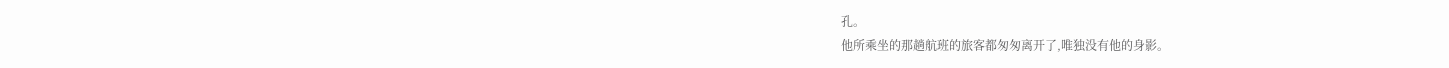孔。
他所乘坐的那趟航班的旅客都匆匆离开了,唯独没有他的身影。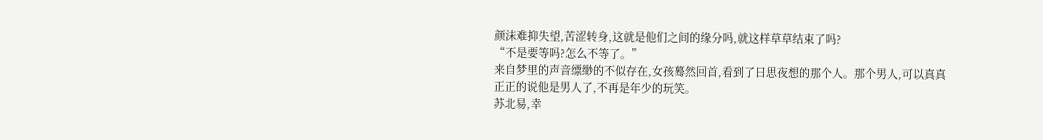颜沫难抑失望,苦涩转身,这就是他们之间的缘分吗,就这样草草结束了吗?
“不是要等吗?怎么不等了。”
来自梦里的声音缥缈的不似存在,女孩蓦然回首,看到了日思夜想的那个人。那个男人,可以真真正正的说他是男人了,不再是年少的玩笑。
苏北易,幸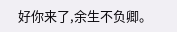好你来了,余生不负卿。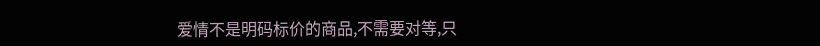爱情不是明码标价的商品,不需要对等,只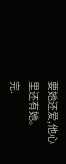要她还爱,他心里还有她。
完.